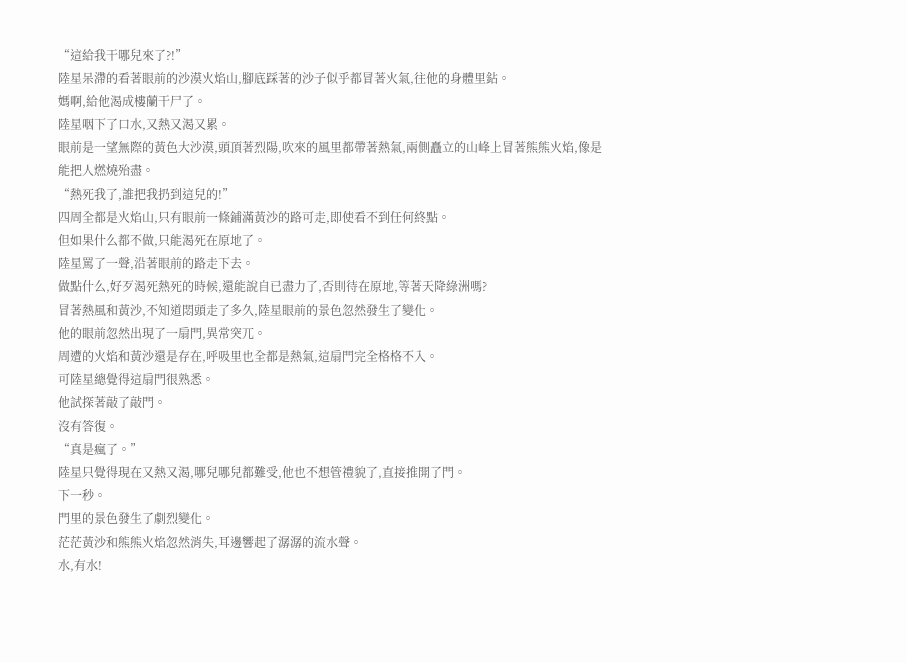“這給我干哪兒來了?!”
陸星呆滯的看著眼前的沙漠火焰山,腳底踩著的沙子似乎都冒著火氣,往他的身體里鉆。
媽啊,給他渴成樓蘭干尸了。
陸星咽下了口水,又熱又渴又累。
眼前是一望無際的黃色大沙漠,頭頂著烈陽,吹來的風里都帶著熱氣,兩側矗立的山峰上冒著熊熊火焰,像是能把人燃燒殆盡。
“熱死我了,誰把我扔到這兒的!”
四周全都是火焰山,只有眼前一條鋪滿黃沙的路可走,即使看不到任何終點。
但如果什么都不做,只能渴死在原地了。
陸星罵了一聲,沿著眼前的路走下去。
做點什么,好歹渴死熱死的時候,還能說自已盡力了,否則待在原地,等著天降綠洲嗎?
冒著熱風和黃沙,不知道悶頭走了多久,陸星眼前的景色忽然發生了變化。
他的眼前忽然出現了一扇門,異常突兀。
周遭的火焰和黃沙還是存在,呼吸里也全都是熱氣,這扇門完全格格不入。
可陸星總覺得這扇門很熟悉。
他試探著敲了敲門。
沒有答復。
“真是瘋了。”
陸星只覺得現在又熱又渴,哪兒哪兒都難受,他也不想管禮貌了,直接推開了門。
下一秒。
門里的景色發生了劇烈變化。
茫茫黃沙和熊熊火焰忽然消失,耳邊響起了潺潺的流水聲。
水,有水!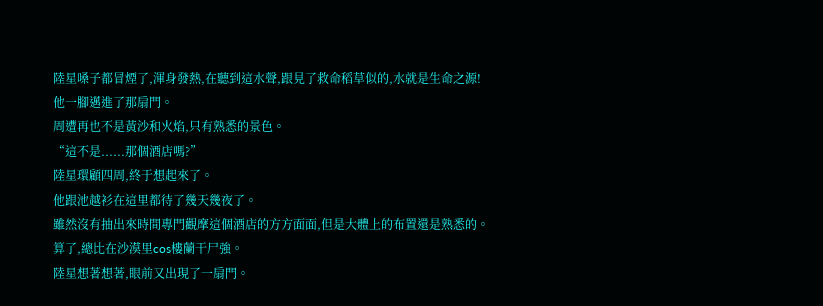陸星嗓子都冒煙了,渾身發熱,在聽到這水聲,跟見了救命稻草似的,水就是生命之源!
他一腳邁進了那扇門。
周遭再也不是黃沙和火焰,只有熟悉的景色。
“這不是......那個酒店嗎?”
陸星環顧四周,終于想起來了。
他跟池越衫在這里都待了幾天幾夜了。
雖然沒有抽出來時間專門觀摩這個酒店的方方面面,但是大體上的布置還是熟悉的。
算了,總比在沙漠里cos樓蘭干尸強。
陸星想著想著,眼前又出現了一扇門。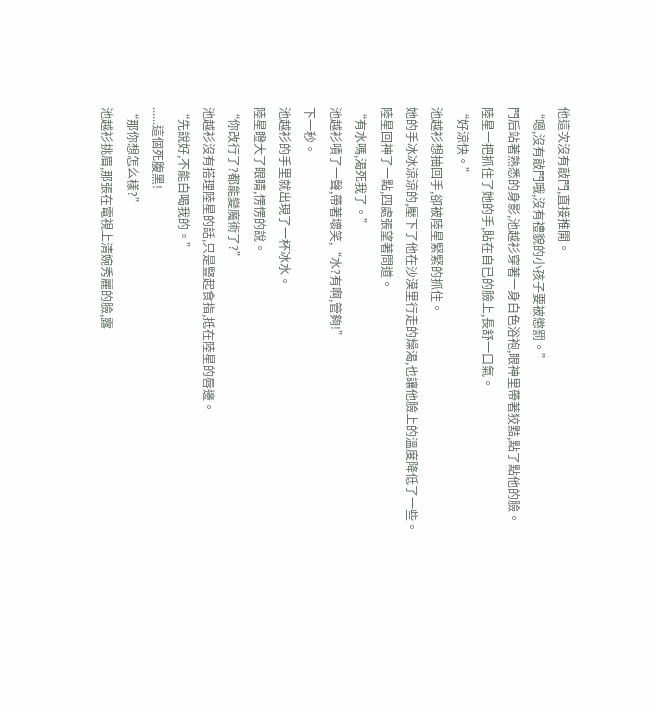他這次沒有敲門,直接推開。
“嗯,沒有敲門哦,沒有禮貌的小孩子要被懲罰。”
門后站著熟悉的身影,池越衫穿著一身白色浴袍,眼神里帶著狡黠,點了點他的臉。
陸星一把抓住了她的手,貼在自已的臉上,長舒一口氣。
“好涼快。”
池越衫想抽回手,卻被陸星緊緊的抓住。
她的手冰冰涼涼的,壓下了他在沙漠里行走的燥渴,也讓他臉上的溫度降低了一些。
陸星回神了一點,四處張望著問道。
“有水嗎,渴死我了。”
池越衫嘖了一聲,帶著壞笑,“水?有啊,管夠!”
下一秒。
池越衫的手里就出現了一杯冰水。
陸星瞪大了眼睛,愣愣的說。
“你改行了?都能變魔術了?”
池越衫沒有搭理陸星的話,只是豎起食指,抵在陸星的唇邊。
“先說好,不能白喝我的。”
......這個死腹黑!
“那你想怎么樣?”
池越衫挑眉,那張在電視上清婉秀麗的臉,露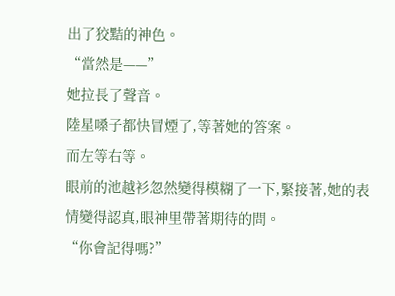出了狡黠的神色。
“當然是——”
她拉長了聲音。
陸星嗓子都快冒煙了,等著她的答案。
而左等右等。
眼前的池越衫忽然變得模糊了一下,緊接著,她的表情變得認真,眼神里帶著期待的問。
“你會記得嗎?”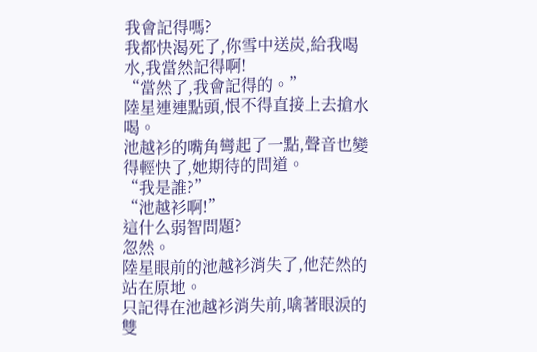我會記得嗎?
我都快渴死了,你雪中送炭,給我喝水,我當然記得啊!
“當然了,我會記得的。”
陸星連連點頭,恨不得直接上去搶水喝。
池越衫的嘴角彎起了一點,聲音也變得輕快了,她期待的問道。
“我是誰?”
“池越衫啊!”
這什么弱智問題?
忽然。
陸星眼前的池越衫消失了,他茫然的站在原地。
只記得在池越衫消失前,噙著眼淚的雙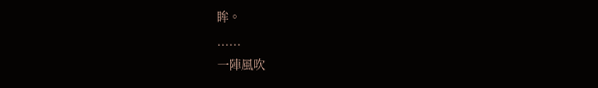眸。
......
一陣風吹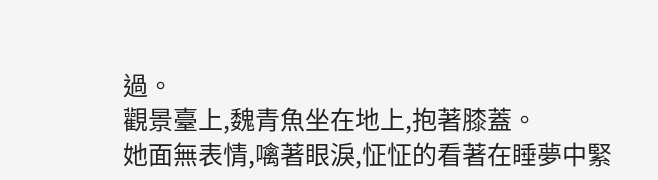過。
觀景臺上,魏青魚坐在地上,抱著膝蓋。
她面無表情,噙著眼淚,怔怔的看著在睡夢中緊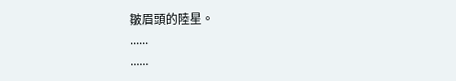皺眉頭的陸星。
......
......